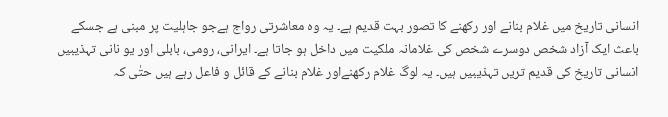انسانی تاریخ میں غلام بنانے اور رکھنے کا تصور بہت قدیم ہے۔ یہ وہ معاشرتی رواج ہےجو جاہلیت پر مبنی ہے جسکے باعث ایک آزاد شخص دوسرے شخص کی غلامانہ ملکیت میں داخل ہو جاتا ہے۔ ایرانی، رومی، بابلی اور یو نانی تہذیبیں انسانی تاریخ کی قدیم تریں تہذیبیں ہیں۔ یہ لوگ غلام رکھنےاور غلام بنانے کے قائل و فاعل رہے ہیں حتٰی کہ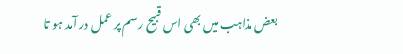بعض مذاہب میں بھی اس قبیح رسم پر عمل در آمد ہو تا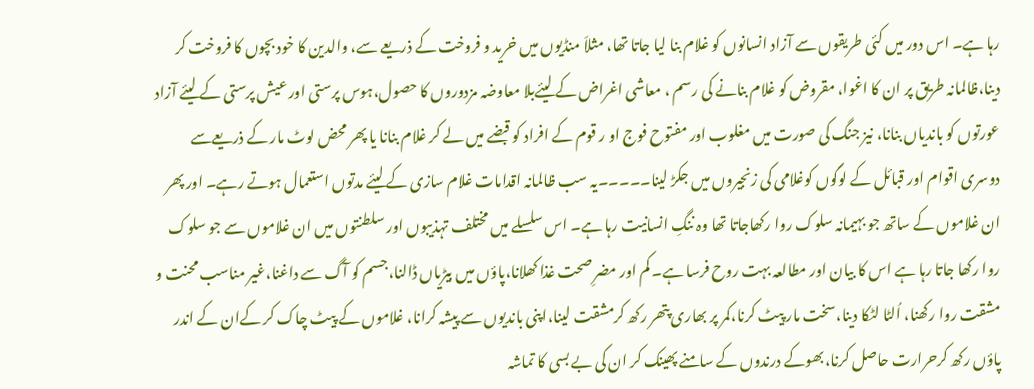رہا ہے۔ اس دور میں کئی طریقوں سے آزاد انسانوں کو غلام بنا لیا جاتا تھا، مثلاَ منڈیوں میں خرید و فروخت کے ذریعے سے، والدین کا خود بچوں کا فروخت کر دینا،ظالمانہ طریق پر ان کا اغوا، مقروض کو غلام بنانے کی رسم ، معاشی اغراض کے لیئےبلا معاوضہ مزدوروں کا حصول،ہوس پرستی اور عیش پرستی کے لیئے آزاد عورتوں کو باندیاں بنانا، نیز جنگ کی صورت میں مغلوب اور مفتوح فوج او ر قوم کے افراد کو قبضے میں لے کر غلام بنانا یا پھر محض لوٹ مار کے ذریعےسے دوسری اقوام اور قبائل کے لوگوں کوغلامی کی زنجیروں میں جکڑ لینا۔۔۔۔۔یہ سب ظالمانہ اقدامات غلام سازی کے لیئے مدتوں استعمال ہوتے رہے۔ اور پھر ان غلاموں کے ساتھ جو بہیمانہ سلوک روا رکھاجاتا تھا وہ ننگِ انسانیت رہا ہے۔ اس سلسلے میں مختلف تہذیبوں اور سلطنتوں میں ان غلاموں سے جو سلوک روا رکھا جاتا رہا ہے اس کا بیان اور مطالعہ بہت روح فرسا ہے۔ کم اور مضرِ صحت غذا کھلانا،پاؤں میں بیڑیاں ڈالنا،جسم کو آگ سے داغنا،غیر مناسب محنت و مشقت روا رکھنا، اُلٹا لٹکا دینا،سخت مار پیٹ کرنا،کمر پر بھاری پتھر رکھ کرمشقت لینا،اپنی باندیوں سے پیشہ کرانا، غلاموں کے پیٹ چاک کر کےان کے اندر پاؤں رکھ کرحرارت حاصل کرنا،بھوکے درندوں کے سامنے پھینک کر ان کی بے بسی کا تماشہ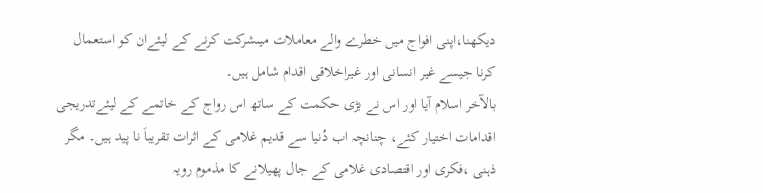دیکھنا،اپنی افواج میں خطرے والے معاملات میںشرکت کرنے کے لیئےان کو استعمال کرنا جیسے غیر انسانی اور غیراخلاقی اقدام شامل ہیں۔
بالآخر اسلام آیا اور اس نے بڑی حکمت کے ساتھ اس رواج کے خاتمے کے لیئےتدریجی اقدامات اختیار کئے، چنانچہ اب دُنیا سے قدیم غلامی کے اثرات تقریباَ نا پید ہیں۔ مگر ذہنی ،فکری اور اقتصادی غلامی کے جال پھیلانے کا مذموم رویہ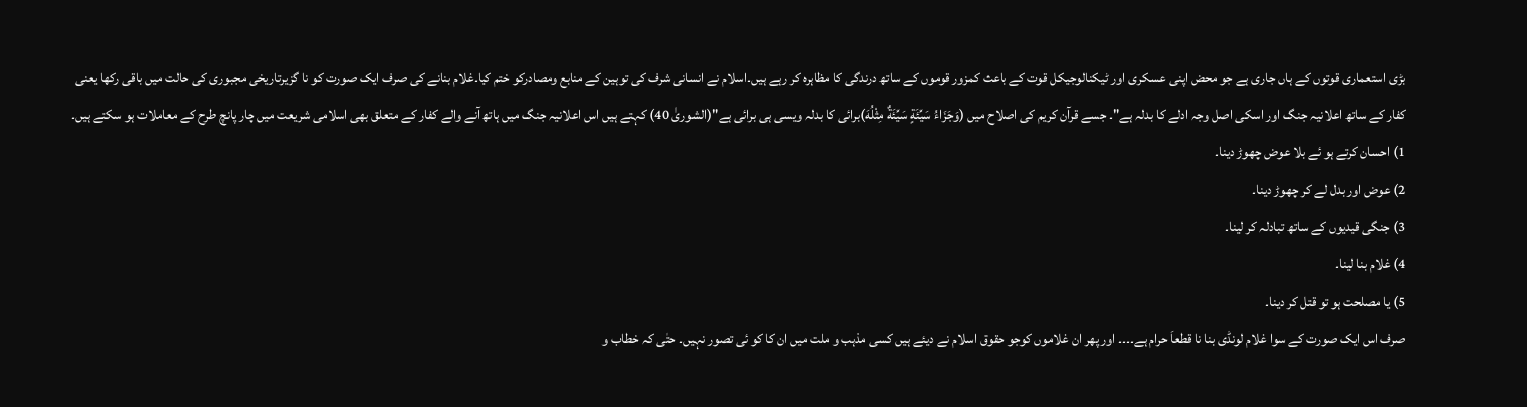بڑی استعماری قوتوں کے ہاں جاری ہے جو محض اپنی عسکری اور ٹیکنالوجیکل قوت کے باعث کمزور قوموں کے ساتھ درندگی کا مظاہرہ کر رہے ہیں۔اسلام نے انسانی شرف کی توہین کے منابع ومصادرکو ختم کیا۔غلام بنانے کی صرف ایک صورت کو نا گزیرتاریخی مجبوری کی حالت میں باقی رکھا یعنی کفار کے ساتھ اعلانیہ جنگ اور اسکی اصل وجہ ادلے کا بدلہ ہے"۔ جسے قرآن کریم کی اصلاح میں (وَجَزَاءُ سَيِّئَةٍ سَيِّئَةٌ مِثْلُهَ)برائی کا بدلہ ویسی ہی برائی ہے"(الشوریٰ 40) کہتے ہیں اس اعلانیہ جنگ میں ہاتھ آنے والے کفار کے متعلق بھی اسلامی شریعت میں چار پانچ طرح کے معاملات ہو سکتے ہیں۔
1) احسان کرتے ہو ئے بلا عوض چھوڑ دینا۔
2) عوض اور بدل لے کر چھوڑ دینا۔
3) جنگی قیدیوں کے ساتھ تبادلہ کر لینا۔
4) غلام بنا لینا۔
5) یا مصلحت ہو تو قتل کر دینا۔
صرف اس ایک صورت کے سوا غلام لونڈی بنا نا قطعاَ حرام ہے۔۔۔۔ اور پھر ان غلاموں کوجو حقوق اسلام نے دیئے ہیں کسی مذہب و ملت میں ان کا کو ئی تصور نہیں۔ حتٰی کہ خطاب و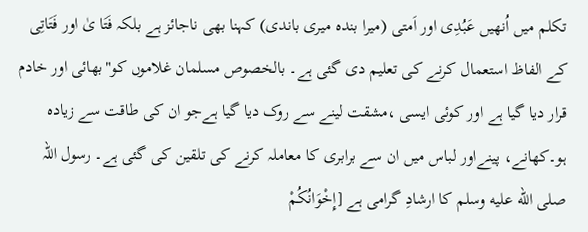تکلم میں اُنھیں عَبُدِی اور اَمتی (میرا بندہ میری باندی) کہنا بھی ناجائز ہے بلکہ فَتَا یٰ اور فَتَاتِی کے الفاظ استعمال کرنے کی تعلیم دی گئی ہے۔ بالخصوص مسلمان غلاموں کو"بھائی اور خادم قرار دیا گیا ہے اور کوئی ایسی ،مشقت لینے سے روک دیا گیا ہےجو ان کی طاقت سے زیادہ ہو۔کھانے، پینےاور لباس میں ان سے برابری کا معاملہ کرنے کی تلقین کی گئی ہے۔ رسول اللہ صلى الله عليه وسلم کا ارشادِ گرامی ہے [إِخْوَانُكُمْ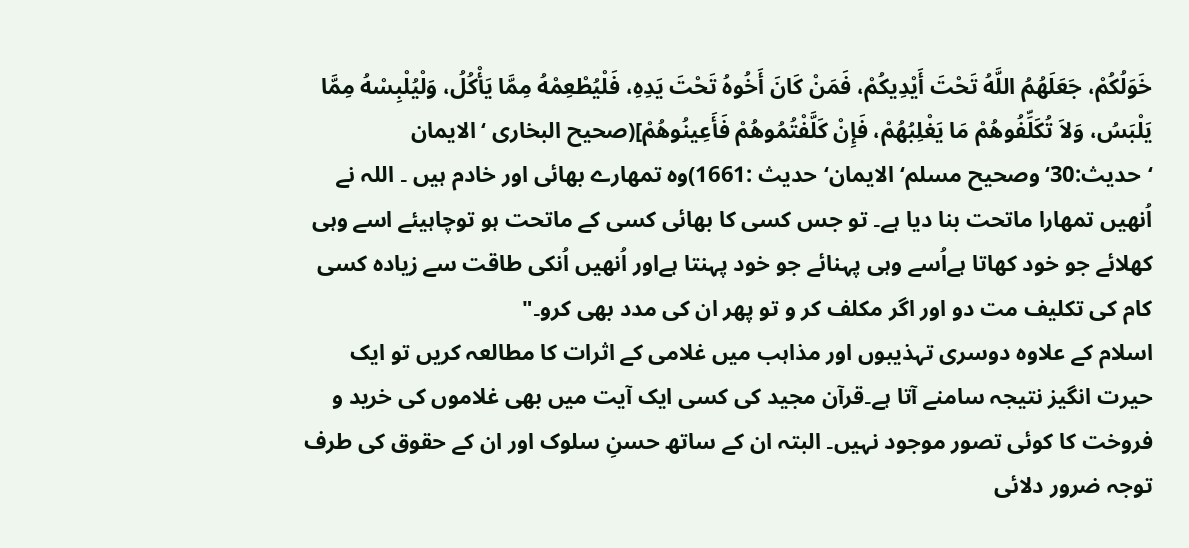خَوَلُكُمْ، جَعَلَهُمُ اللَّهُ تَحْتَ أَيْدِيكُمْ، فَمَنْ كَانَ أَخُوهُ تَحْتَ يَدِهِ، فَلْيُطْعِمْهُ مِمَّا يَأْكُلُ، وَلْيُلْبِسْهُ مِمَّا يَلْبَسُ، وَلاَ تُكَلِّفُوهُمْ مَا يَغْلِبُهُمْ، فَإِنْ كَلَّفْتُمُوهُمْ فَأَعِينُوهُمْ](صحیح البخاری ‘الایمان ‘حدیث:30‘وصحیح مسلم‘ الایمان‘حدیث :1661)وہ تمھارے بھائی اور خادم ہیں ۔ اللہ نے اُنھیں تمھارا ماتحت بنا دیا ہے۔ تو جس کسی کا بھائی کسی کے ماتحت ہو توچاہیئے اسے وہی کھلائے جو خود کھاتا ہےاُسے وہی پہنائے جو خود پہنتا ہےاور اُنھیں اُنکی طاقت سے زیادہ کسی کام کی تکلیف مت دو اور اگر مکلف کر و تو پھر ان کی مدد بھی کرو۔"
اسلام کے علاوہ دوسری تہذیبوں اور مذاہب میں غلامی کے اثرات کا مطالعہ کریں تو ایک حیرت انگیز نتیجہ سامنے آتا ہے۔قرآن مجید کی کسی ایک آیت میں بھی غلاموں کی خرید و فروخت کا کوئی تصور موجود نہیں۔ البتہ ان کے ساتھ حسنِ سلوک اور ان کے حقوق کی طرف توجہ ضرور دلائی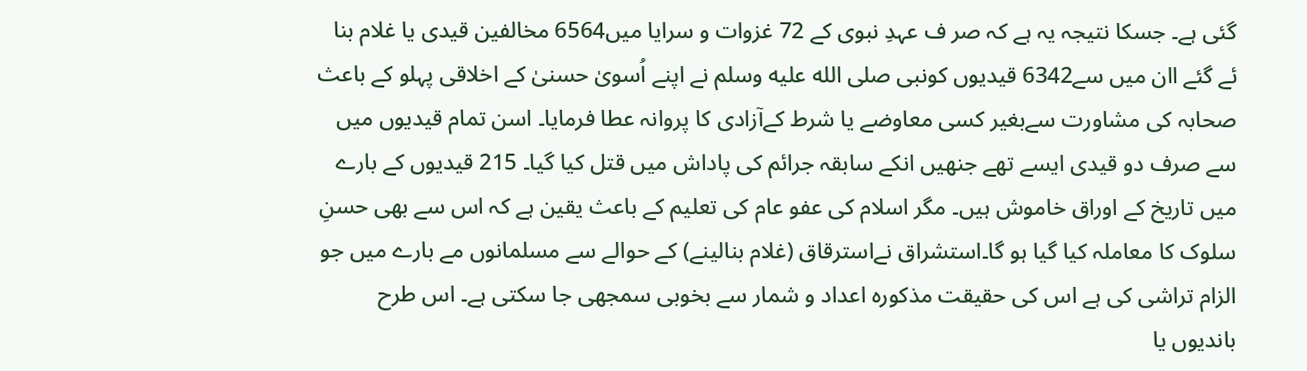گئی ہے۔ جسکا نتیجہ یہ ہے کہ صر ف عہدِ نبوی کے 72 غزوات و سرایا میں6564 مخالفین قیدی یا غلام بنا ئے گئے اان میں سے6342 قیدیوں کونبی صلى الله عليه وسلم نے اپنے اُسویٰ حسنیٰ کے اخلاقی پہلو کے باعث صحابہ کی مشاورت سےبغیر کسی معاوضے یا شرط کےآزادی کا پروانہ عطا فرمایا۔ اسن تمام قیدیوں میں سے صرف دو قیدی ایسے تھے جنھیں انکے سابقہ جرائم کی پاداش میں قتل کیا گیا۔ 215 قیدیوں کے بارے میں تاریخ کے اوراق خاموش ہیں۔ مگر اسلام کی عفو عام کی تعلیم کے باعث یقین ہے کہ اس سے بھی حسنِ سلوک کا معاملہ کیا گیا ہو گا۔استشراق نےاسترقاق (غلام بنالینے) کے حوالے سے مسلمانوں مے بارے میں جو الزام تراشی کی ہے اس کی حقیقت مذکورہ اعداد و شمار سے بخوبی سمجھی جا سکتی ہے۔ اس طرح باندیوں یا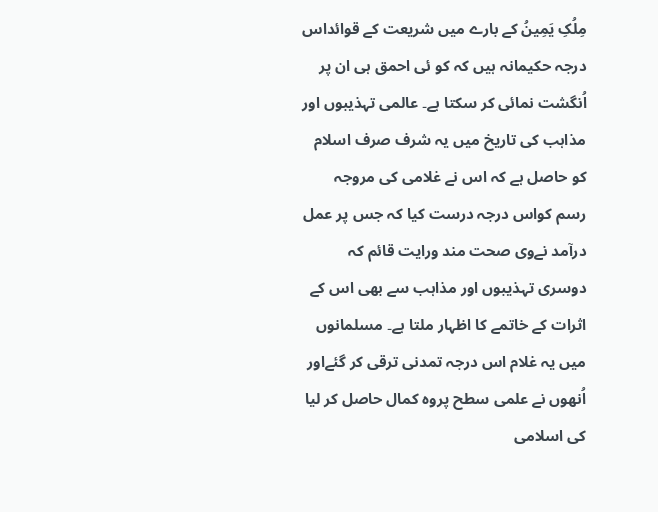مِلُکِ یَمِینُ کے بارے میں شریعت کے قوائداس درجہ حکیمانہ ہیں کہ کو ئی احمق ہی ان پر اُنگشت نمائی کر سکتا ہے۔ عالمی تہذیبوں اور مذاہب کی تاریخ میں یہ شرف صرف اسلام کو حاصل ہے کہ اس نے غلامی کی مروجہ رسم کواس درجہ درست کیا کہ جس پر عمل درآمد نےوی صحت مند ورایت قائم کہ دوسری تہذیبوں اور مذاہب سے بھی اس کے اثرات کے خاتمے کا اظہار ملتا ہے۔ مسلمانوں میں یہ غلام اس درجہ تمدنی ترقی کر گئےاور اُنھوں نے علمی سطح پروہ کمال حاصل کر لیا کی اسلامی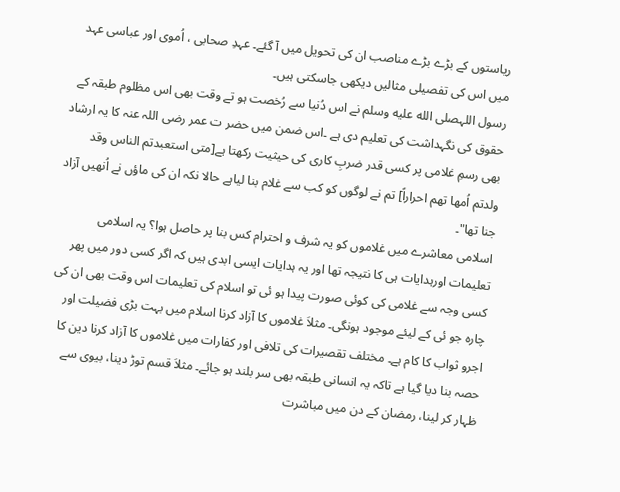ریاستوں کے بڑے بڑے مناصب ان کی تحویل میں آ گئے۔ عہدِ صحابی ، اُموی اور عباسی عہد میں اس کی تفصیلی مثالیں دیکھی جاسکتی ہیں۔
رسول اللہصلى الله عليه وسلم نے اس دُنیا سے رُخصت ہو تے وقت بھی اس مظلوم طبقہ کے حقوق کی نگہداشت کی تعلیم دی ہے ۔اس ضمن میں حضر ت عمر رضی اللہ عنہ کا یہ ارشاد بھی رسمِ غلامی پر کسی قدر ضربِ کاری کی حیثیت رکھتا ہے[متى استعبدتم الناس وقد ولدتم اُمها تهم احراراً] تم نے لوگوں کو کب سے غلام بنا لیاہے حالا نکہ ان کی ماؤں نے اُنھیں آزاد جنا تھا"۔
اسلامی معاشرے میں غلاموں کو یہ شرف و احترام کس بنا پر حاصل ہوا؟ یہ اسلامی تعلیمات اورہدایات ہی کا نتیجہ تھا اور یہ ہدایات ایسی ابدی ہیں کہ اگر کسی دور میں پھر کسی وجہ سے غلامی کی کوئی صورت پیدا ہو ئی تو اسلام کی تعلیمات اس وقت بھی ان کی چارہ جو ئی کے لیئے موجود ہونگی۔ مثلاَ غلاموں کا آزاد کرنا اسلام میں بہت بڑی فضیلت اور اجرو ثواب کا کام ہے۔ مختلف تقصیرات کی تلافی اور کفارات میں غلاموں کا آزاد کرنا دین کا حصہ بنا دیا گیا ہے تاکہ یہ انسانی طبقہ بھی سر بلند ہو جائے۔ مثلاَ قسم توڑ دینا، بیوی سے ظہار کر لینا، رمضان کے دن میں مباشرت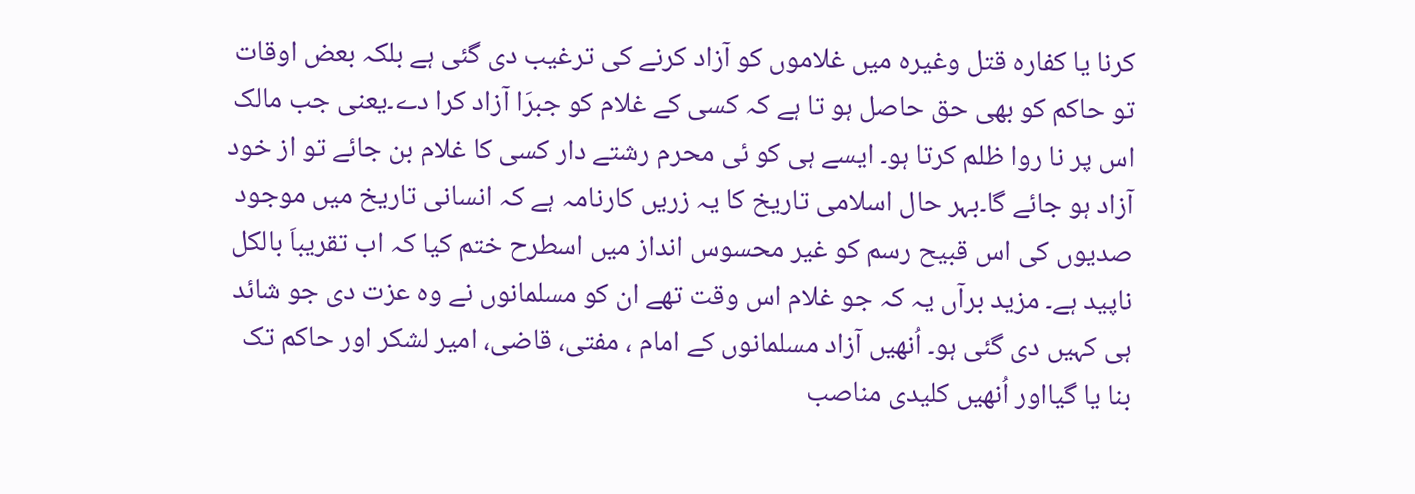کرنا یا کفارہ قتل وغیرہ میں غلاموں کو آزاد کرنے کی ترغیب دی گئی ہے بلکہ بعض اوقات تو حاکم کو بھی حق حاصل ہو تا ہے کہ کسی کے غلام کو جبرَا آزاد کرا دے۔یعنی جب مالک اس پر نا روا ظلم کرتا ہو۔ ایسے ہی کو ئی محرم رشتے دار کسی کا غلام بن جائے تو از خود آزاد ہو جائے گا۔بہر حال اسلامی تاریخ کا یہ زریں کارنامہ ہے کہ انسانی تاریخ میں موجود صدیوں کی اس قبیح رسم کو غیر محسوس انداز میں اسطرح ختم کیا کہ اب تقریباَ بالکل ناپید ہے۔ مزید برآں یہ کہ جو غلام اس وقت تھے ان کو مسلمانوں نے وہ عزت دی جو شائد ہی کہیں دی گئی ہو۔ اُنھیں آزاد مسلمانوں کے امام ، مفتی، قاضی، امیر لشکر اور حاکم تک بنا یا گیااور اُنھیں کلیدی مناصب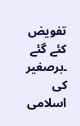تفویض کئے گئے ۔برصغیر کی اسلامی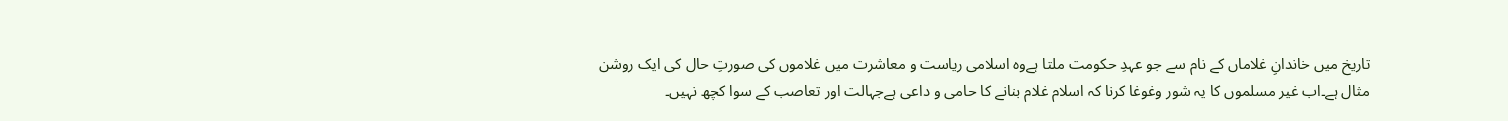تاریخ میں خاندانِ غلاماں کے نام سے جو عہدِ حکومت ملتا ہےوہ اسلامی ریاست و معاشرت میں غلاموں کی صورتِ حال کی ایک روشن مثال ہے۔اب غیر مسلموں کا یہ شور وغوغا کرنا کہ اسلام غلام بنانے کا حامی و داعی ہےجہالت اور تعاصب کے سوا کچھ نہیں۔